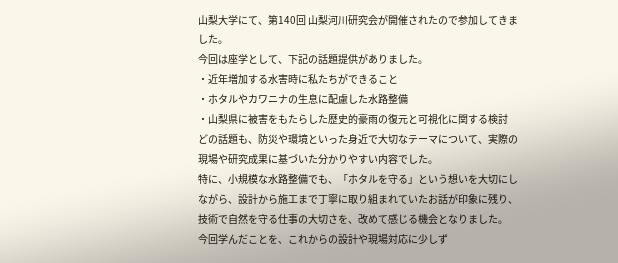山梨大学にて、第140回 山梨河川研究会が開催されたので参加してきました。
今回は座学として、下記の話題提供がありました。
・近年増加する水害時に私たちができること
・ホタルやカワニナの生息に配慮した水路整備
・山梨県に被害をもたらした歴史的豪雨の復元と可視化に関する検討
どの話題も、防災や環境といった身近で大切なテーマについて、実際の現場や研究成果に基づいた分かりやすい内容でした。
特に、小規模な水路整備でも、「ホタルを守る」という想いを大切にしながら、設計から施工まで丁寧に取り組まれていたお話が印象に残り、技術で自然を守る仕事の大切さを、改めて感じる機会となりました。
今回学んだことを、これからの設計や現場対応に少しず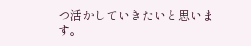つ活かしていきたいと思います。